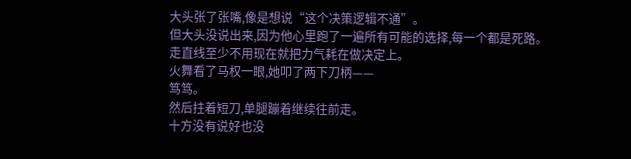大头张了张嘴,像是想说“这个决策逻辑不通”。
但大头没说出来,因为他心里跑了一遍所有可能的选择,每一个都是死路。
走直线至少不用现在就把力气耗在做决定上。
火舞看了马权一眼,她叩了两下刀柄——
笃笃。
然后拄着短刀,单腿蹦着继续往前走。
十方没有说好也没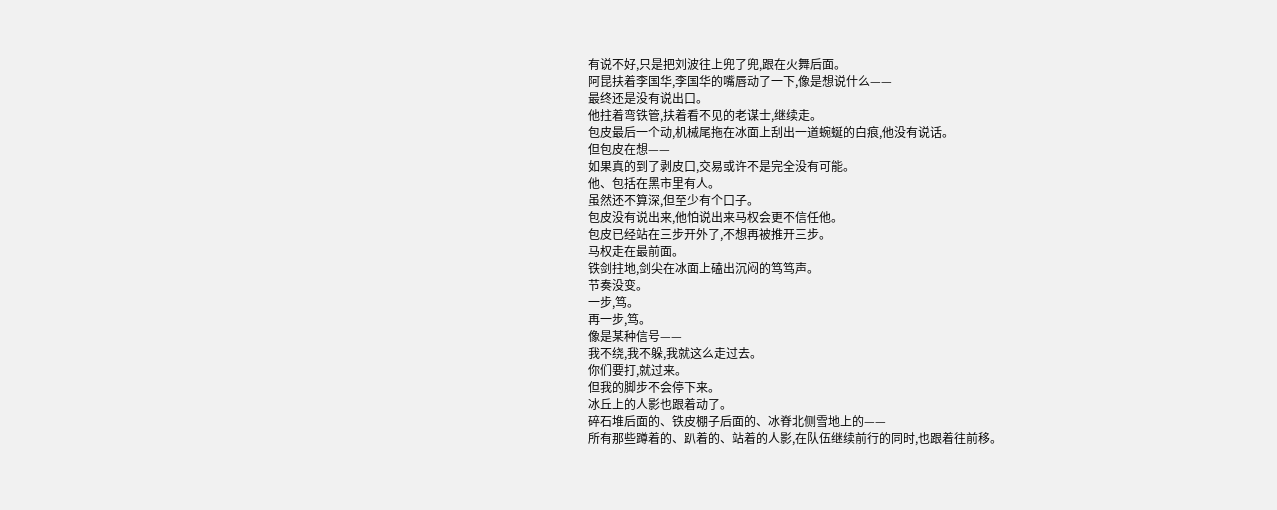有说不好,只是把刘波往上兜了兜,跟在火舞后面。
阿昆扶着李国华,李国华的嘴唇动了一下,像是想说什么——
最终还是没有说出口。
他拄着弯铁管,扶着看不见的老谋士,继续走。
包皮最后一个动,机械尾拖在冰面上刮出一道蜿蜒的白痕,他没有说话。
但包皮在想——
如果真的到了剥皮口,交易或许不是完全没有可能。
他、包括在黑市里有人。
虽然还不算深,但至少有个口子。
包皮没有说出来,他怕说出来马权会更不信任他。
包皮已经站在三步开外了,不想再被推开三步。
马权走在最前面。
铁剑拄地,剑尖在冰面上磕出沉闷的笃笃声。
节奏没变。
一步,笃。
再一步,笃。
像是某种信号——
我不绕,我不躲,我就这么走过去。
你们要打,就过来。
但我的脚步不会停下来。
冰丘上的人影也跟着动了。
碎石堆后面的、铁皮棚子后面的、冰脊北侧雪地上的——
所有那些蹲着的、趴着的、站着的人影,在队伍继续前行的同时,也跟着往前移。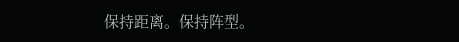保持距离。保持阵型。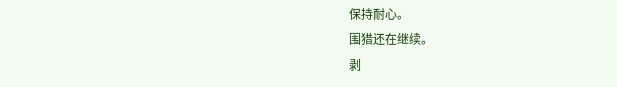保持耐心。
围猎还在继续。
剥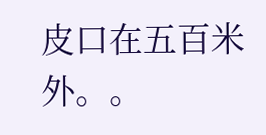皮口在五百米外。。